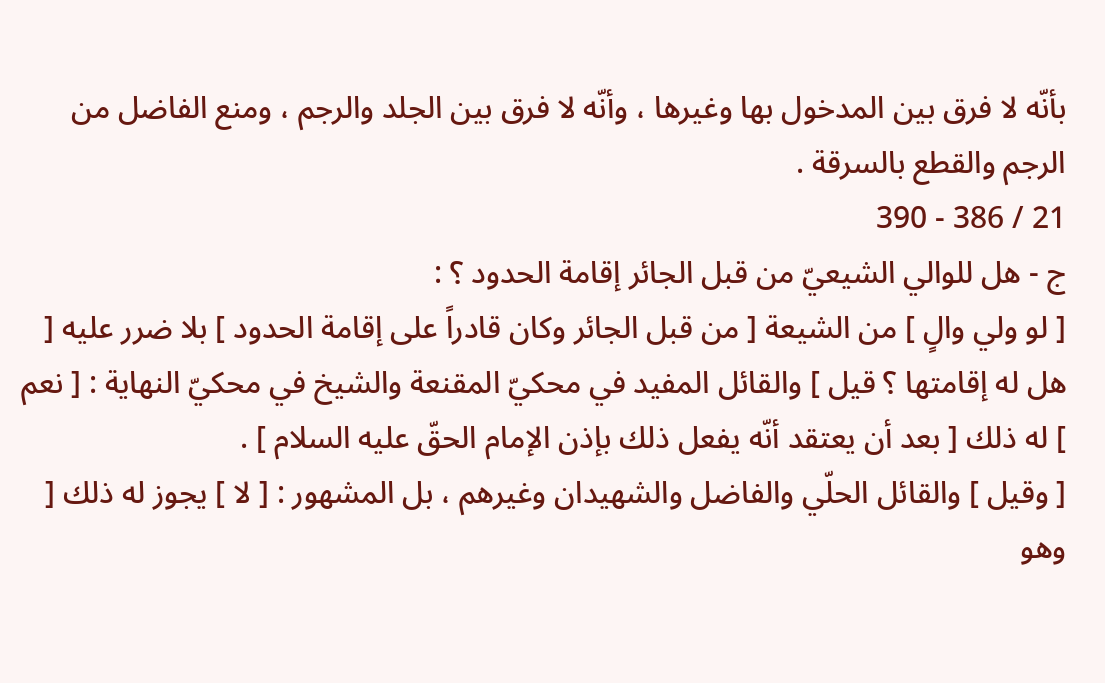بأنّه لا فرق بين المدخول بها وغيرها ، وأنّه لا فرق بين الجلد والرجم ، ومنع الفاضل من الرجم والقطع بالسرقة .
21 / 386 - 390
ج - هل للوالي الشيعيّ من قبل الجائر إقامة الحدود ؟ :
[ لو ولي والٍ ] من الشيعة [ من قبل الجائر وكان قادراً على إقامة الحدود ] بلا ضرر عليه [ هل له إقامتها ؟ قيل ] والقائل المفيد في محكيّ المقنعة والشيخ في محكيّ النهاية : [ نعم ] له ذلك [ بعد أن يعتقد أنّه يفعل ذلك بإذن الإمام الحقّ عليه السلام ] .
[ وقيل ] والقائل الحلّي والفاضل والشهيدان وغيرهم ، بل المشهور : [ لا ] يجوز له ذلك [ وهو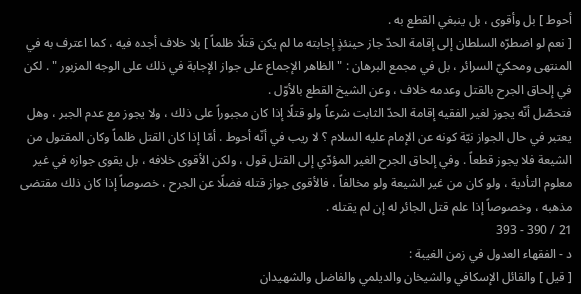أحوط ] بل وأقوى ، بل ينبغي القطع به .
[ نعم لو اضطرّه السلطان إلى إقامة الحدّ جاز حينئذٍ إجابته ما لم يكن قتلًا ظلماً ] بلا خلاف أجده فيه ، كما اعترف به في المنتهى ومحكيّ السرائر ، بل في مجمع البرهان : " الظاهر الإجماع على جواز الإجابة في ذلك على الوجه المزبور " . لكن في إلحاق الجرح بالقتل وعدمه خلاف ، وعن الشيخ القطع بالأوّل .
فتحصّل أنّه يجوز لغير الفقيه إقامة الحدّ الثابت شرعاً ولو قتلًا إذا كان مجبوراً على ذلك ، ولا يجوز مع عدم الجبر ، وهل يعتبر في حال الجواز نيّة كونه عن الإمام عليه السلام ؟ لا ريب في أنّه أحوط . أمّا إذا كان القتل ظلماً وكان المقتول من الشيعة فلا يجوز قطعاً . وفي إلحاق الجرح الغير المؤدّي إلى القتل قول ، ولكن الأقوى خلافه ، بل يقوى جوازه في غير معلوم التأدية ، ولو كان من غير الشيعة ولو مخالفاً ، فالأقوى جواز قتله فضلًا عن الجرح ، خصوصاً إذا كان ذلك مقتضى مذهبه ، وخصوصاً إذا علم قتل الجائر له إن لم يقتله .
21 / 390 - 393
د - الفقهاء العدول في زمن الغيبة :
[ قيل ] والقائل الإسكافي والشيخان والديلمي والفاضل والشهيدان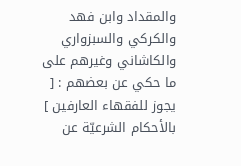والمقداد وابن فهد والكركي والسبزواري والكاشاني وغيرهم على ما حكي عن بعضهم : [ يجوز للفقهاء العارفين ] بالأحكام الشرعيّة عن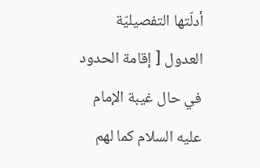أدلّتها التفصيليّة العدول [ إقامة الحدود في حال غيبة الإمام عليه السلام كما لهم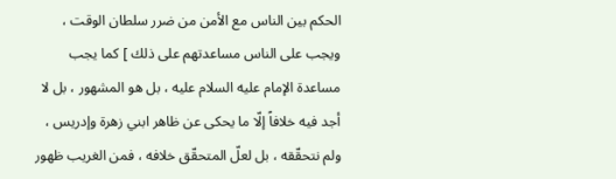الحكم بين الناس مع الأمن من ضرر سلطان الوقت ، ويجب على الناس مساعدتهم على ذلك ] كما يجب مساعدة الإمام عليه السلام عليه ، بل هو المشهور ، بل لا أجد فيه خلافاً إلّا ما يحكى عن ظاهر ابني زهرة وإدريس ، ولم نتحقّقه ، بل لعلّ المتحقّق خلافه ، فمن الغريب ظهور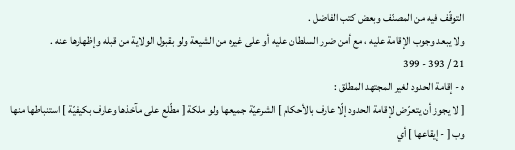التوقّف فيه من المصنّف وبعض كتب الفاضل .
ولا يبعد وجوب الإقامة عليه ، مع أمن ضرر السلطان عليه أو على غيره من الشيعة ولو بقبول الولاية من قبله وإظهارها عنه .
21 / 393 - 399
ه - إقامة الحدود لغير المجتهد المطلق :
[ لا يجوز أن يتعرّض لإقامة الحدود إلّا عارف بالأحكام ] الشرعيّة جميعها ولو ملكة [ مطّلع على مآخذها وعارف بكيفيّة ] استنباطها منها وب [ - إيقاعها ] أي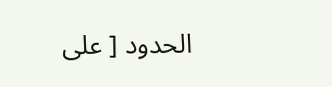الحدود [ على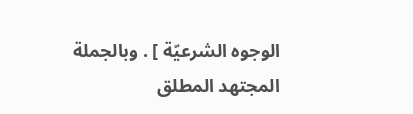الوجوه الشرعيّة ] . وبالجملة المجتهد المطلق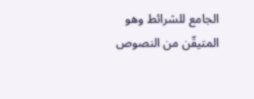الجامع للشرائط وهو المتيقّن من النصوص